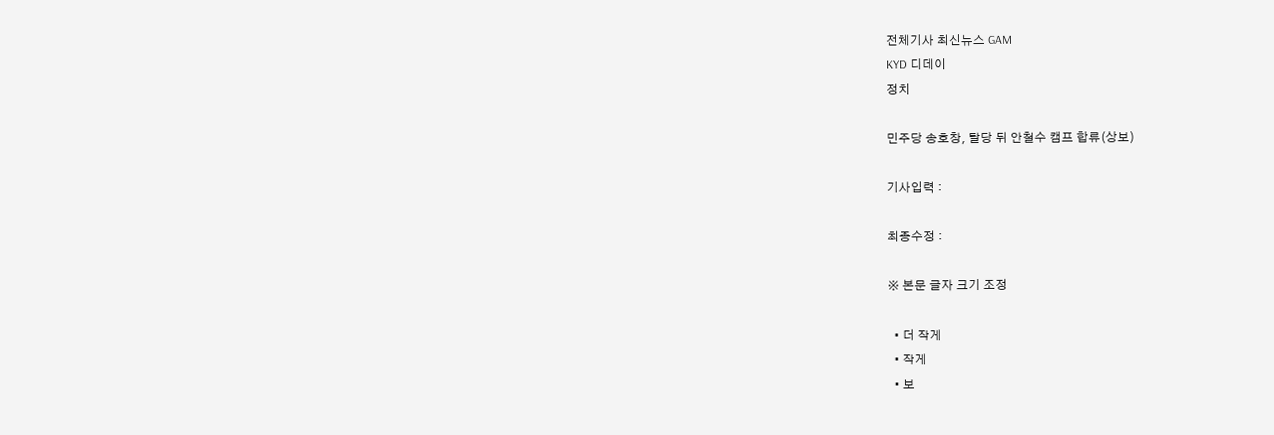전체기사 최신뉴스 GAM
KYD 디데이
정치

민주당 송호창, 탈당 뒤 안철수 캠프 합류(상보)

기사입력 :

최종수정 :

※ 본문 글자 크기 조정

  • 더 작게
  • 작게
  • 보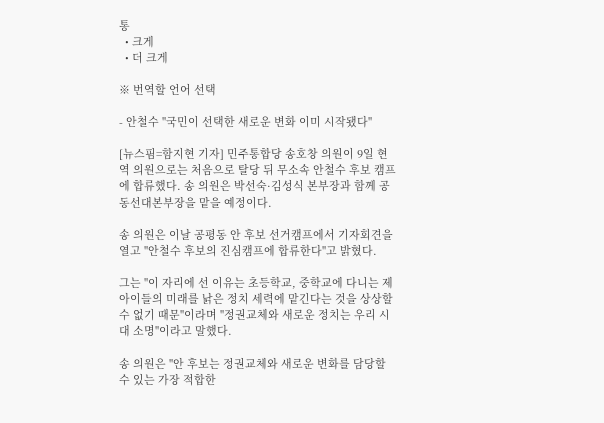통
  • 크게
  • 더 크게

※ 번역할 언어 선택

- 안철수 "국민이 선택한 새로운 변화 이미 시작됐다"

[뉴스핌=함지현 기자] 민주통합당 송호창 의원이 9일 현역 의원으로는 처음으로 탈당 뒤 무소속 안철수 후보 캠프에 합류했다. 송 의원은 박선숙·김성식 본부장과 함께 공동선대본부장을 맡을 예정이다.

송 의원은 이날 공평동 안 후보 선거캠프에서 기자회견을 열고 "안철수 후보의 진심캠프에 합류한다"고 밝혔다.

그는 "이 자리에 선 이유는 초등학교, 중학교에 다니는 제 아이들의 미래를 낡은 정치 세력에 맡긴다는 것을 상상할 수 없기 때문"이라며 "정권교체와 새로운 정치는 우리 시대 소명"이라고 말했다.

송 의원은 "안 후보는 정권교체와 새로운 변화를 담당할 수 있는 가장 적합한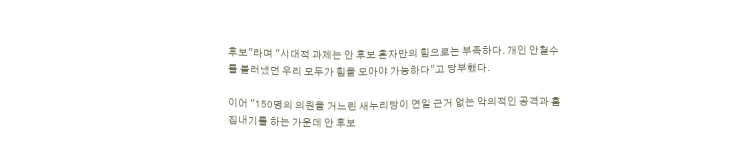후보"라며 "시대적 과제는 안 후보 혼자만의 힘으로는 부족하다. 개인 안철수를 불러냈던 우리 모두가 힘을 모아야 가능하다"고 당부했다.

이어 "150명의 의원을 거느린 새누리당이 연일 근거 없는 악의적인 공격과 흠집내기를 하는 가운데 안 후보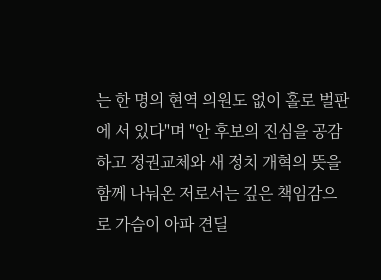는 한 명의 현역 의원도 없이 홀로 벌판에 서 있다"며 "안 후보의 진심을 공감하고 정권교체와 새 정치 개혁의 뜻을 함께 나눠온 저로서는 깊은 책임감으로 가슴이 아파 견딜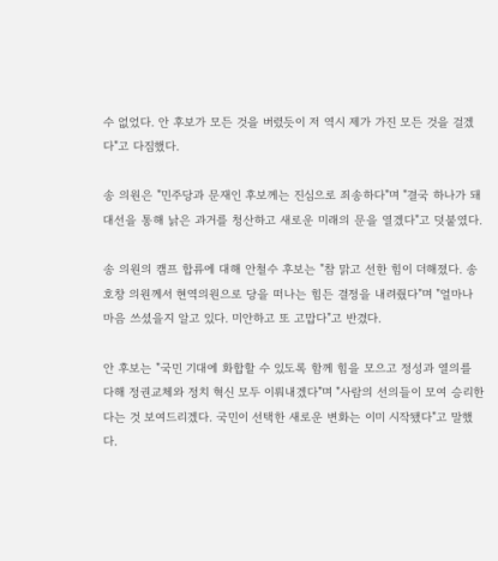수 없었다. 안 후보가 모든 것을 버렸듯이 저 역시 제가 가진 모든 것을 걸겠다"고 다짐했다.

송 의원은 "민주당과 문재인 후보께는 진심으로 죄송하다"며 "결국 하나가 돼 대선을 통해 낡은 과거를 청산하고 새로운 미래의 문을 열겠다"고 덧붙였다.

송 의원의 캠프 합류에 대해 안철수 후보는 "참 맑고 선한 힘이 더해졌다. 송호창 의원께서 현역의원으로 당을 떠나는 힘든 결정을 내려줬다"며 "얼마나 마음 쓰셨을지 알고 있다. 미안하고 또 고맙다"고 반겼다.

안 후보는 "국민 기대에 화합할 수 있도록 함께 힘을 모으고 정성과 열의를 다해 정권교체와 정치 혁신 모두 이뤄내겠다"며 "사람의 선의들이 모여 승리한 다는 것 보여드리겠다. 국민이 선택한 새로운 변화는 이미 시작됐다"고 말했다.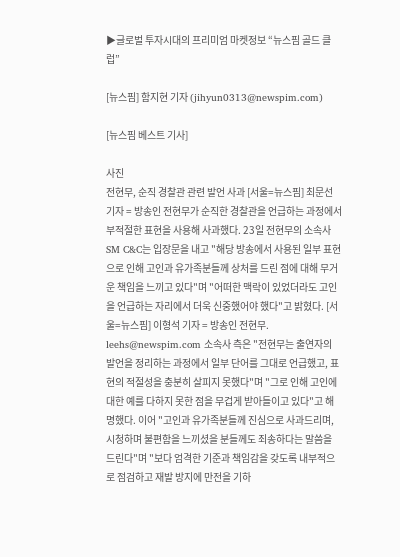▶글로벌 투자시대의 프리미엄 마켓정보 “뉴스핌 골드 클럽”

[뉴스핌] 함지현 기자 (jihyun0313@newspim.com)

[뉴스핌 베스트 기사]

사진
전현무, 순직 경찰관 관련 발언 사과 [서울=뉴스핌] 최문선 기자 = 방송인 전현무가 순직한 경찰관을 언급하는 과정에서 부적절한 표현을 사용해 사과했다. 23일 전현무의 소속사 SM C&C는 입장문을 내고 "해당 방송에서 사용된 일부 표현으로 인해 고인과 유가족분들께 상처를 드린 점에 대해 무거운 책임을 느끼고 있다"며 "어떠한 맥락이 있었더라도 고인을 언급하는 자리에서 더욱 신중했어야 했다"고 밝혔다. [서울=뉴스핌] 이형석 기자 = 방송인 전현무. leehs@newspim.com 소속사 측은 "전현무는 출연자의 발언을 정리하는 과정에서 일부 단어를 그대로 언급했고, 표현의 적절성을 충분히 살피지 못했다"며 "그로 인해 고인에 대한 예를 다하지 못한 점을 무겁게 받아들이고 있다"고 해명했다. 이어 "고인과 유가족분들께 진심으로 사과드리며, 시청하며 불편함을 느끼셨을 분들께도 죄송하다는 말씀을 드린다"며 "보다 엄격한 기준과 책임감을 갖도록 내부적으로 점검하고 재발 방지에 만전을 기하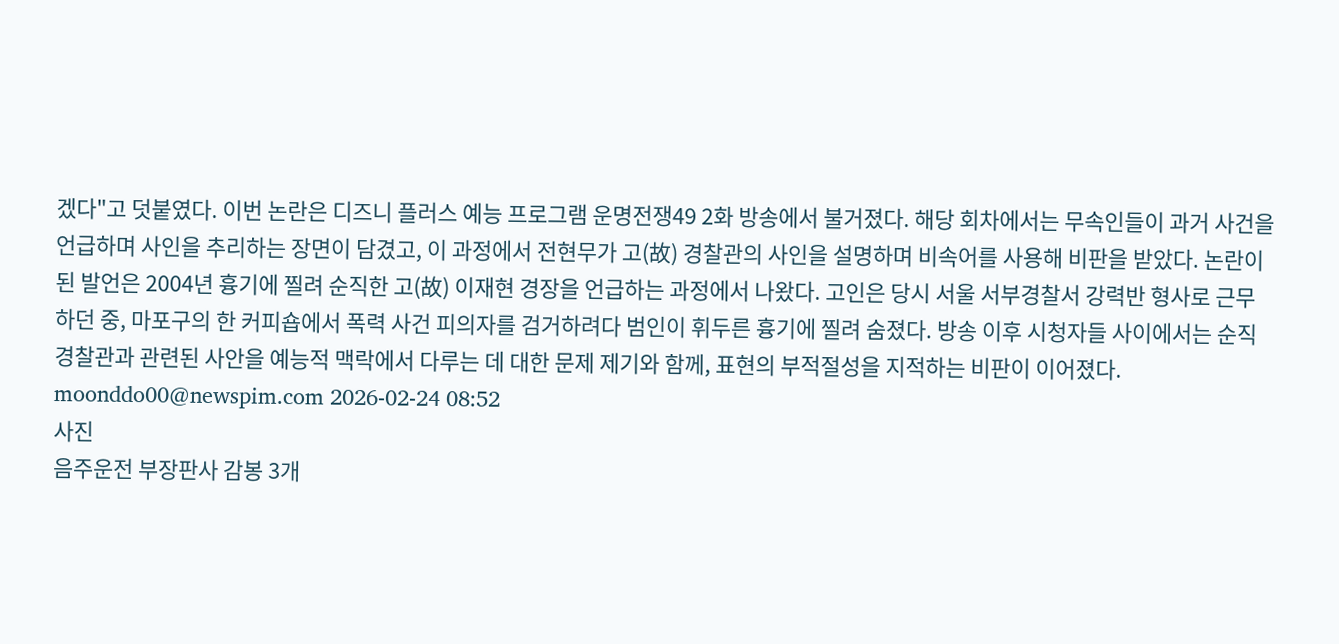겠다"고 덧붙였다. 이번 논란은 디즈니 플러스 예능 프로그램 운명전쟁49 2화 방송에서 불거졌다. 해당 회차에서는 무속인들이 과거 사건을 언급하며 사인을 추리하는 장면이 담겼고, 이 과정에서 전현무가 고(故) 경찰관의 사인을 설명하며 비속어를 사용해 비판을 받았다. 논란이 된 발언은 2004년 흉기에 찔려 순직한 고(故) 이재현 경장을 언급하는 과정에서 나왔다. 고인은 당시 서울 서부경찰서 강력반 형사로 근무하던 중, 마포구의 한 커피숍에서 폭력 사건 피의자를 검거하려다 범인이 휘두른 흉기에 찔려 숨졌다. 방송 이후 시청자들 사이에서는 순직 경찰관과 관련된 사안을 예능적 맥락에서 다루는 데 대한 문제 제기와 함께, 표현의 부적절성을 지적하는 비판이 이어졌다. moonddo00@newspim.com 2026-02-24 08:52
사진
음주운전 부장판사 감봉 3개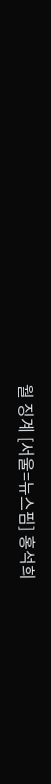월 징계 [서울=뉴스핌] 홍석희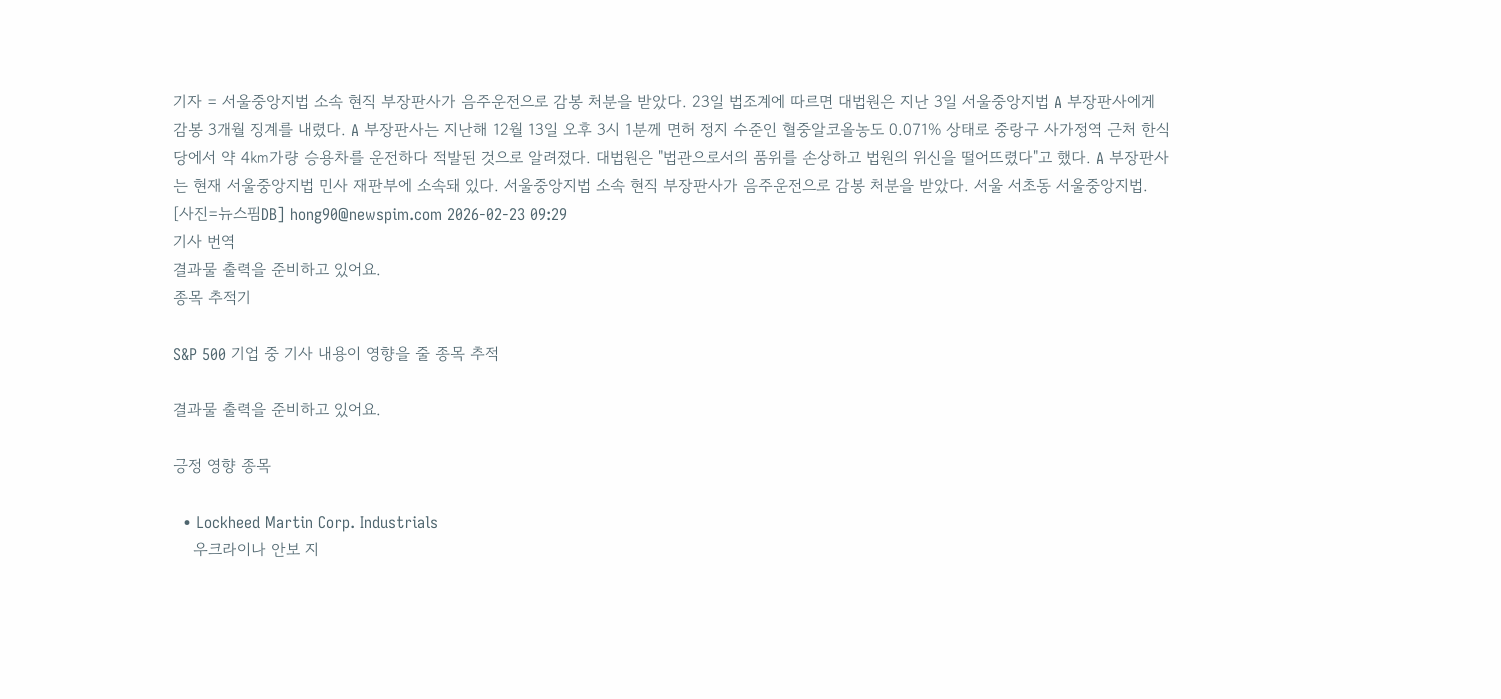기자 = 서울중앙지법 소속 현직 부장판사가 음주운전으로 감봉 처분을 받았다. 23일 법조계에 따르면 대법원은 지난 3일 서울중앙지법 A 부장판사에게 감봉 3개월 징계를 내렸다. A 부장판사는 지난해 12월 13일 오후 3시 1분께 면허 정지 수준인 혈중알코올농도 0.071% 상태로 중랑구 사가정역 근처 한식당에서 약 4㎞가량 승용차를 운전하다 적발된 것으로 알려졌다. 대법원은 "법관으로서의 품위를 손상하고 법원의 위신을 떨어뜨렸다"고 했다. A 부장판사는 현재 서울중앙지법 민사 재판부에 소속돼 있다. 서울중앙지법 소속 현직 부장판사가 음주운전으로 감봉 처분을 받았다. 서울 서초동 서울중앙지법. [사진=뉴스핌DB] hong90@newspim.com 2026-02-23 09:29
기사 번역
결과물 출력을 준비하고 있어요.
종목 추적기

S&P 500 기업 중 기사 내용이 영향을 줄 종목 추적

결과물 출력을 준비하고 있어요.

긍정 영향 종목

  • Lockheed Martin Corp. Industrials
    우크라이나 안보 지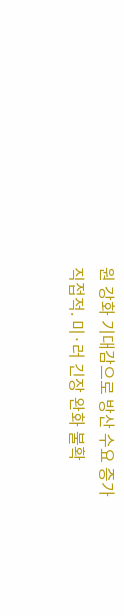원 강화 기대감으로 방산 수요 증가 직접적. 미·러 긴장 완화 불확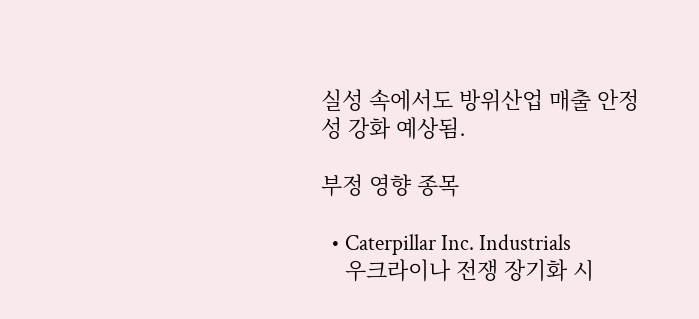실성 속에서도 방위산업 매출 안정성 강화 예상됨.

부정 영향 종목

  • Caterpillar Inc. Industrials
    우크라이나 전쟁 장기화 시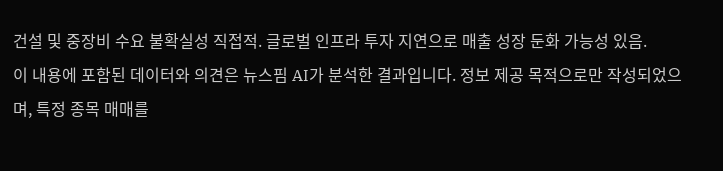건설 및 중장비 수요 불확실성 직접적. 글로벌 인프라 투자 지연으로 매출 성장 둔화 가능성 있음.
이 내용에 포함된 데이터와 의견은 뉴스핌 AI가 분석한 결과입니다. 정보 제공 목적으로만 작성되었으며, 특정 종목 매매를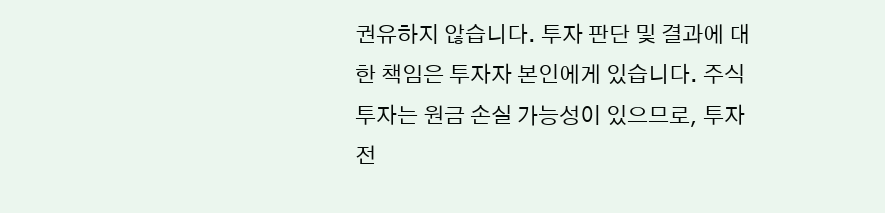권유하지 않습니다. 투자 판단 및 결과에 대한 책임은 투자자 본인에게 있습니다. 주식 투자는 원금 손실 가능성이 있으므로, 투자 전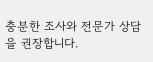충분한 조사와 전문가 상담을 권장합니다.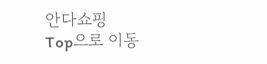안다쇼핑
Top으로 이동